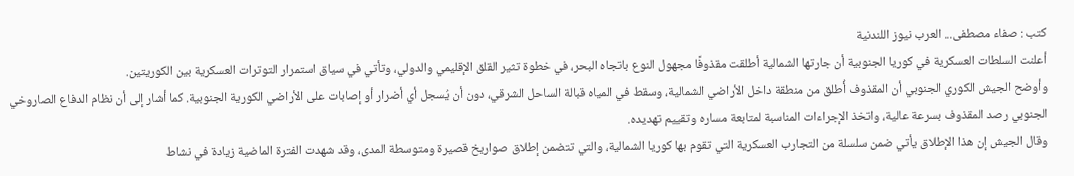كتب : صفاء مصطفى... العرب نيوز اللندنية
أعلنت السلطات العسكرية في كوريا الجنوبية أن جارتها الشمالية أطلقت مقذوفًا مجهول النوع باتجاه البحر، في خطوة تثير القلق الإقليمي والدولي، وتأتي في سياق استمرار التوترات العسكرية بين الكوريتين.
وأوضح الجيش الكوري الجنوبي أن المقذوف أُطلق من منطقة داخل الأراضي الشمالية، وسقط في المياه قبالة الساحل الشرقي، دون أن يُسجل أي أضرار أو إصابات على الأراضي الكورية الجنوبية. كما أشار إلى أن نظام الدفاع الصاروخي الجنوبي رصد المقذوف بسرعة عالية، واتخذ الإجراءات المناسبة لمتابعة مساره وتقييم تهديده.
وقال الجيش إن هذا الإطلاق يأتي ضمن سلسلة من التجارب العسكرية التي تقوم بها كوريا الشمالية، والتي تتضمن إطلاق صواريخ قصيرة ومتوسطة المدى، وقد شهدت الفترة الماضية زيادة في نشاط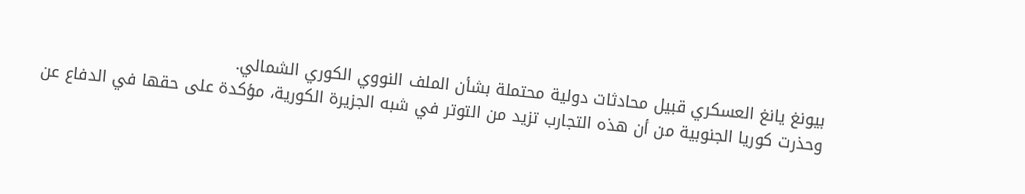بيونغ يانغ العسكري قبيل محادثات دولية محتملة بشأن الملف النووي الكوري الشمالي.
وحذرت كوريا الجنوبية من أن هذه التجارب تزيد من التوتر في شبه الجزيرة الكورية، مؤكدة على حقها في الدفاع عن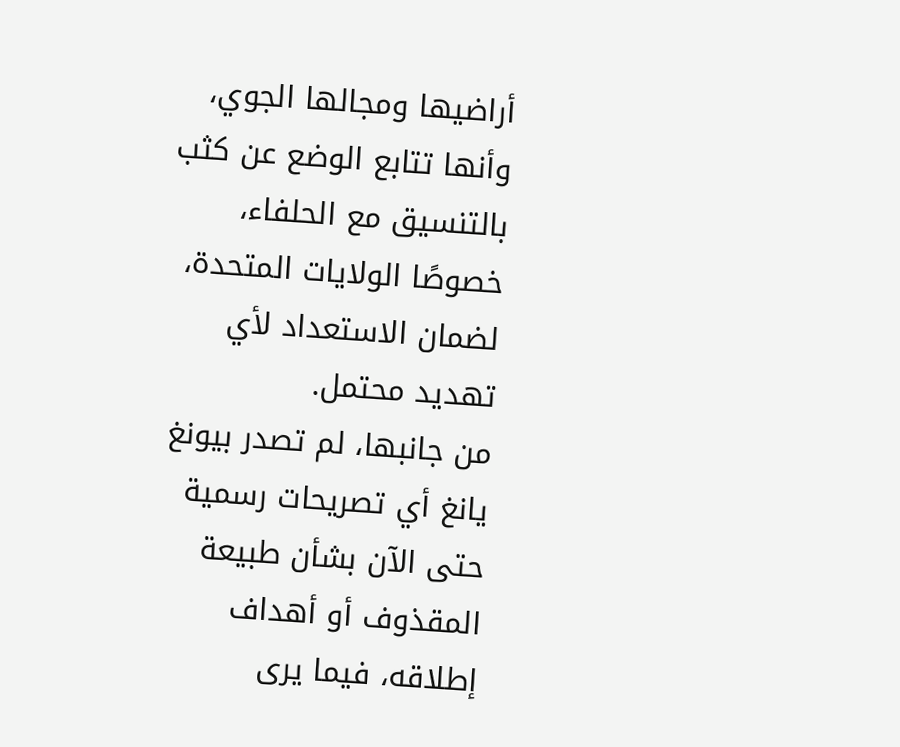أراضيها ومجالها الجوي، وأنها تتابع الوضع عن كثب بالتنسيق مع الحلفاء، خصوصًا الولايات المتحدة، لضمان الاستعداد لأي تهديد محتمل.
من جانبها، لم تصدر بيونغ يانغ أي تصريحات رسمية حتى الآن بشأن طبيعة المقذوف أو أهداف إطلاقه، فيما يرى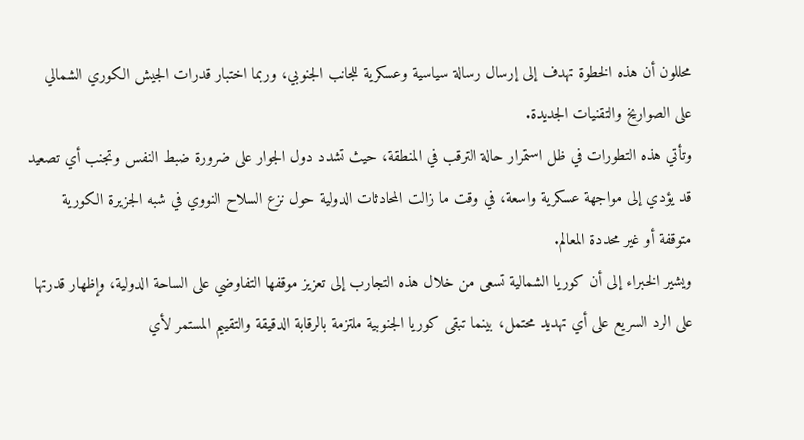محللون أن هذه الخطوة تهدف إلى إرسال رسالة سياسية وعسكرية للجانب الجنوبي، وربما اختبار قدرات الجيش الكوري الشمالي على الصواريخ والتقنيات الجديدة.
وتأتي هذه التطورات في ظل استمرار حالة الترقب في المنطقة، حيث تشدد دول الجوار على ضرورة ضبط النفس وتجنب أي تصعيد قد يؤدي إلى مواجهة عسكرية واسعة، في وقت ما زالت المحادثات الدولية حول نزع السلاح النووي في شبه الجزيرة الكورية متوقفة أو غير محددة المعالم.
ويشير الخبراء إلى أن كوريا الشمالية تسعى من خلال هذه التجارب إلى تعزيز موقفها التفاوضي على الساحة الدولية، وإظهار قدرتها على الرد السريع على أي تهديد محتمل، بينما تبقى كوريا الجنوبية ملتزمة بالرقابة الدقيقة والتقييم المستمر لأي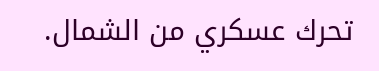تحرك عسكري من الشمال.